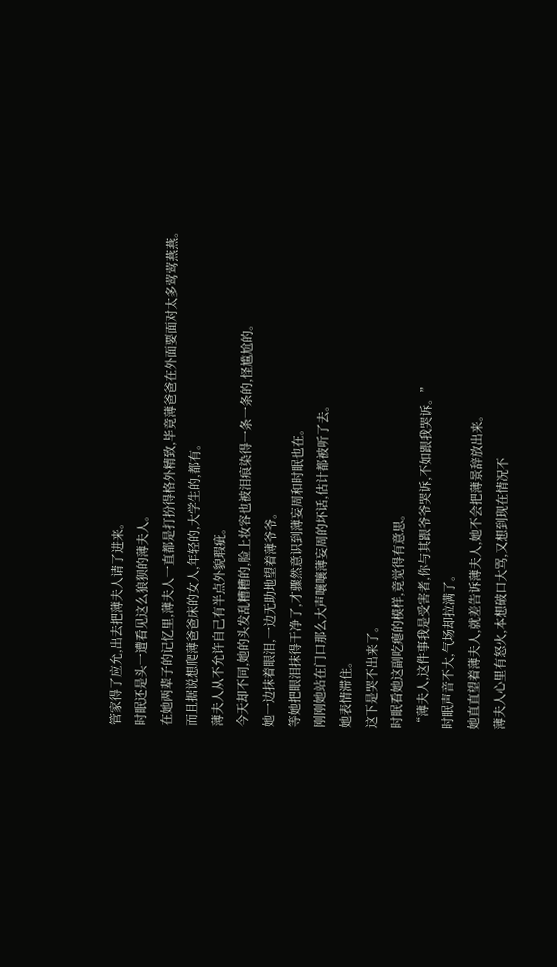管家得了应允,出去把薄夫人请了进来。
时眠还是头一遭看见这么狼狈的薄夫人。
在她两辈子的记忆里,薄夫人一直都是打扮得格外精致,毕竟薄爸爸在外面要面对太多莺莺燕燕。
而且据说想爬薄爸爸床的女人,年轻的,大学生的,都有。
薄夫人从不允许自己有半点外貌瑕疵。
今天却不同,她的头发乱糟糟的,脸上妆容也被泪痕染得一条一条的,怪尴尬的。
她一边抹着眼泪,一边无助地望着薄爷爷。
等她把眼泪抹得干净了,才骤然意识到薄妄周和时眠也在。
刚刚她站在门口那么大声嚷嚷薄妄周的坏话,估计都被听了去。
她表情滞住。
这下是哭不出来了。
时眠看她这副吃瘪的模样,竟觉得有意思。
“薄夫人,这件事我是受害者,你与其跟爷爷哭诉,不如跟我哭诉。”
时眠声音不大,气场却拉满了。
她直直望着薄夫人,就差告诉薄夫人,她不会把薄景辞放出来。
薄夫人心里有怒火,本想破口大骂,又想到现在情况不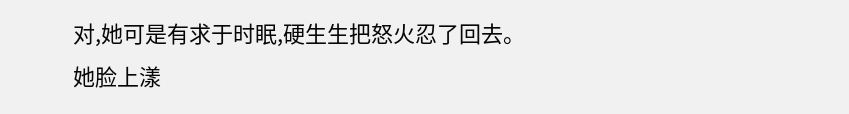对,她可是有求于时眠,硬生生把怒火忍了回去。
她脸上漾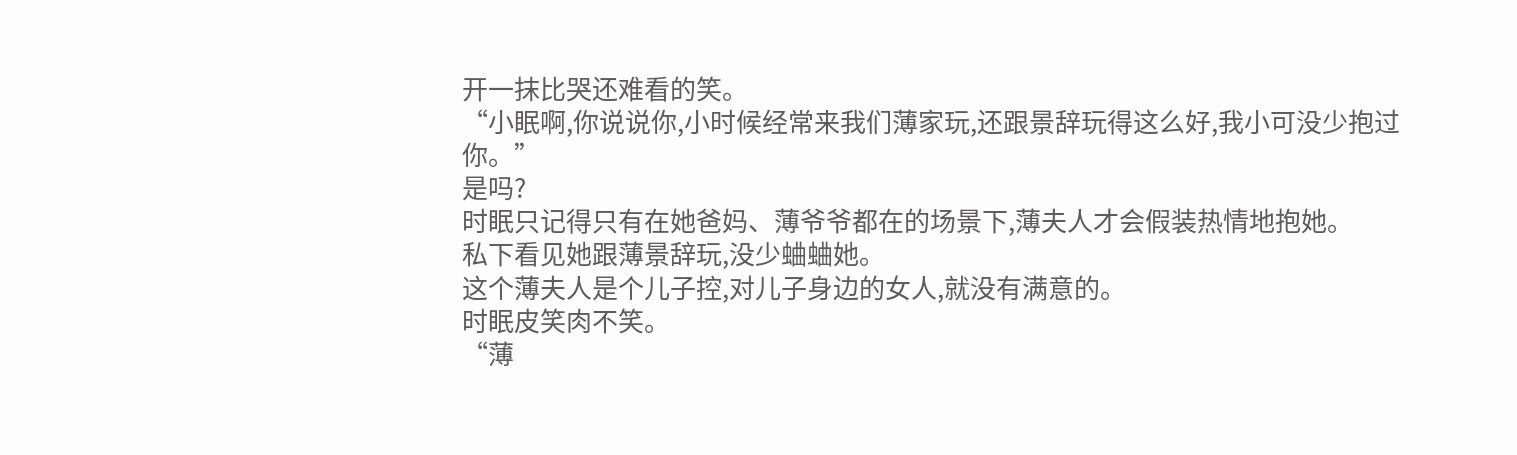开一抹比哭还难看的笑。
“小眠啊,你说说你,小时候经常来我们薄家玩,还跟景辞玩得这么好,我小可没少抱过你。”
是吗?
时眠只记得只有在她爸妈、薄爷爷都在的场景下,薄夫人才会假装热情地抱她。
私下看见她跟薄景辞玩,没少蛐蛐她。
这个薄夫人是个儿子控,对儿子身边的女人,就没有满意的。
时眠皮笑肉不笑。
“薄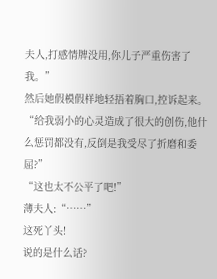夫人,打感情牌没用,你儿子严重伤害了我。”
然后她假模假样地轻捂着胸口,控诉起来。
“给我弱小的心灵造成了很大的创伤,他什么惩罚都没有,反倒是我受尽了折磨和委屈?”
“这也太不公平了吧!”
薄夫人:“……”
这死丫头!
说的是什么话?